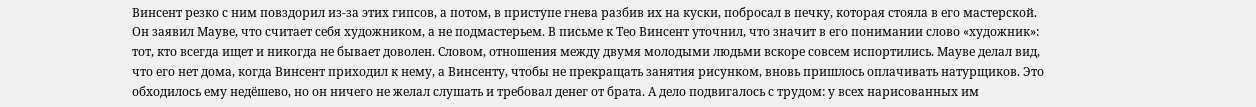Винсент резко с ним повздорил из-за этих гипсов, а потом, в приступе гнева разбив их на куски, побросал в печку, которая стояла в его мастерской. Он заявил Мауве, что считает себя художником, а не подмастерьем. В письме к Тео Винсент уточнил, что значит в его понимании слово «художник»: тот, кто всегда ищет и никогда не бывает доволен. Словом, отношения между двумя молодыми людьми вскоре совсем испортились. Мауве делал вид, что его нет дома, когда Винсент приходил к нему, а Винсенту, чтобы не прекращать занятия рисунком, вновь пришлось оплачивать натурщиков. Это обходилось ему недёшево, но он ничего не желал слушать и требовал денег от брата. А дело подвигалось с трудом: у всех нарисованных им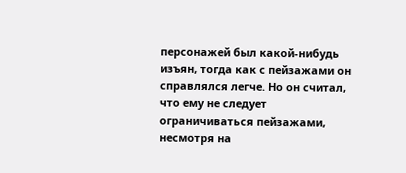персонажей был какой-нибудь изъян, тогда как с пейзажами он справлялся легче. Но он считал, что ему не следует ограничиваться пейзажами, несмотря на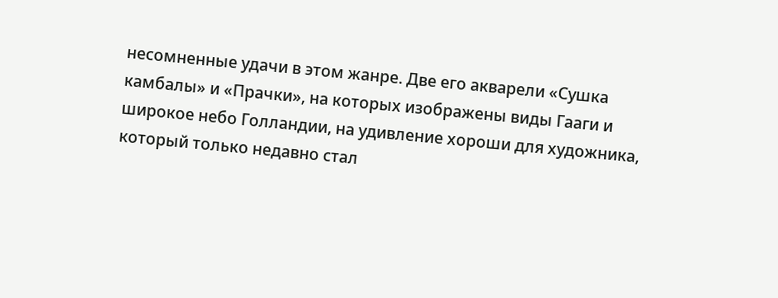несомненные удачи в этом жанре. Две его акварели «Сушка камбалы» и «Прачки», на которых изображены виды Гааги и широкое небо Голландии, на удивление хороши для художника, который только недавно стал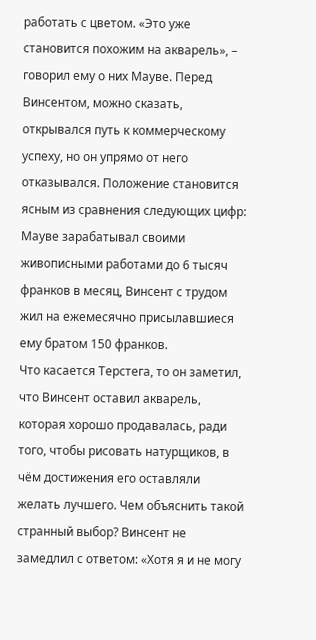работать с цветом. «Это уже становится похожим на акварель», – говорил ему о них Мауве. Перед Винсентом, можно сказать, открывался путь к коммерческому успеху, но он упрямо от него отказывался. Положение становится ясным из сравнения следующих цифр: Мауве зарабатывал своими живописными работами до 6 тысяч франков в месяц, Винсент с трудом жил на ежемесячно присылавшиеся ему братом 150 франков.
Что касается Терстега, то он заметил, что Винсент оставил акварель, которая хорошо продавалась, ради того, чтобы рисовать натурщиков, в чём достижения его оставляли желать лучшего. Чем объяснить такой странный выбор? Винсент не замедлил с ответом: «Хотя я и не могу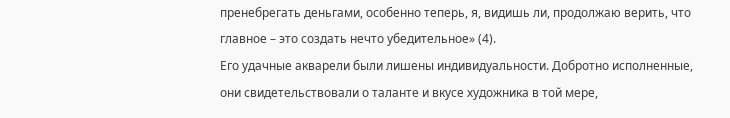пренебрегать деньгами, особенно теперь, я, видишь ли, продолжаю верить, что главное – это создать нечто убедительное» (4).
Его удачные акварели были лишены индивидуальности. Добротно исполненные, они свидетельствовали о таланте и вкусе художника в той мере,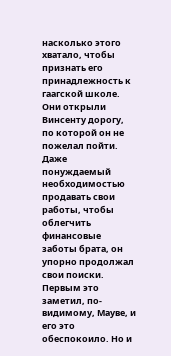насколько этого хватало, чтобы признать его принадлежность к гаагской школе. Они открыли Винсенту дорогу, по которой он не пожелал пойти. Даже понуждаемый необходимостью продавать свои работы, чтобы облегчить финансовые заботы брата, он упорно продолжал свои поиски. Первым это заметил, по-видимому, Мауве, и его это обеспокоило. Но и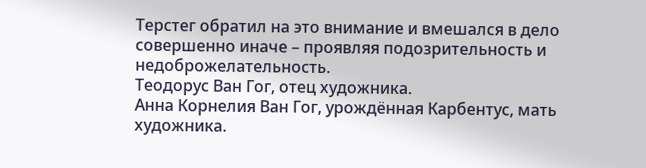Терстег обратил на это внимание и вмешался в дело совершенно иначе – проявляя подозрительность и недоброжелательность.
Теодорус Ван Гог, отец художника.
Анна Корнелия Ван Гог, урождённая Карбентус, мать художника.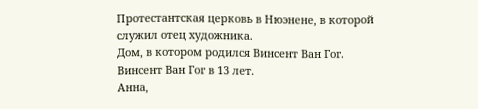Протестантская церковь в Нюэнене, в которой служил отец художника.
Дом, в котором родился Винсент Ван Гог.
Винсент Ван Гог в 13 лет.
Анна,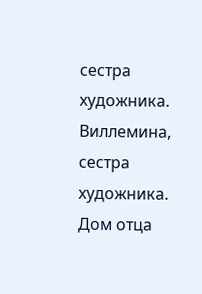сестра художника.
Виллемина, сестра художника.
Дом отца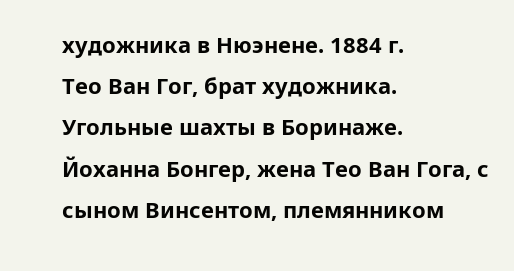художника в Нюэнене. 1884 г.
Тео Ван Гог, брат художника.
Угольные шахты в Боринаже.
Йоханна Бонгер, жена Тео Ван Гога, с сыном Винсентом, племянником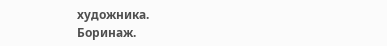художника.
Боринаж.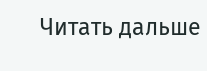Читать дальше